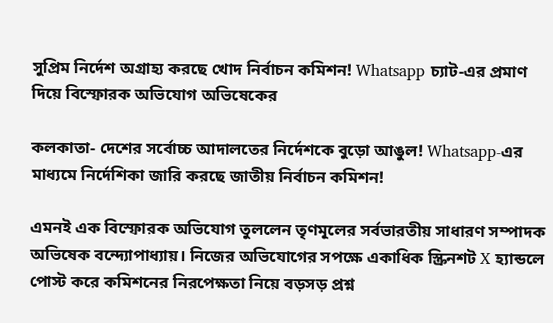সুপ্রিম নির্দেশ অগ্রাহ্য করছে খোদ নির্বাচন কমিশন! Whatsapp চ্যাট-এর প্রমাণ দিয়ে বিস্ফোরক অভিযোগ অভিষেকের

কলকাতা- দেশের সর্বোচ্চ আদালতের নির্দেশকে বুড়ো আঙুল! Whatsapp-এর মাধ্যমে নির্দেশিকা জারি করছে জাতীয় নির্বাচন কমিশন!

এমনই এক বিস্ফোরক অভিযোগ তুললেন তৃণমূলের সর্বভারতীয় সাধারণ সম্পাদক অভিষেক বন্দ্যোপাধ্যায়। নিজের অভিযোগের সপক্ষে একাধিক স্ক্রিনশট X হ্যান্ডলে পোস্ট করে কমিশনের নিরপেক্ষতা নিয়ে বড়সড় প্রশ্ন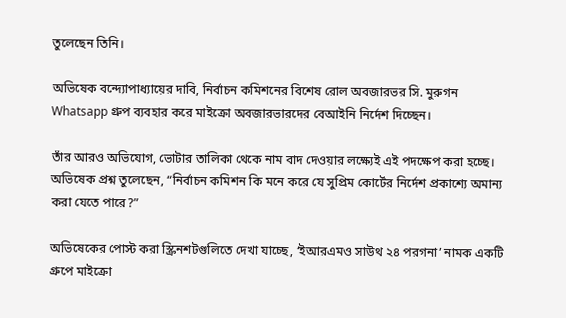তুলেছেন তিনি।

অভিষেক বন্দ্যোপাধ্যায়ের দাবি, নির্বাচন কমিশনের বিশেষ রোল অবজারভর সি. মুরুগন Whatsapp গ্রুপ ব্যবহার করে মাইক্রো অবজারভারদের বেআইনি নির্দেশ দিচ্ছেন।

তাঁর আরও অভিযোগ, ভোটার তালিকা থেকে নাম বাদ দেওয়ার লক্ষ্যেই এই পদক্ষেপ করা হচ্ছে। অভিষেক প্রশ্ন তুলেছেন, “নির্বাচন কমিশন কি মনে করে যে সুপ্রিম কোর্টের নির্দেশ প্রকাশ্যে অমান্য করা যেতে পারে?”

অভিষেকের পোস্ট করা স্ক্রিনশটগুলিতে দেখা যাচ্ছে, ‘ইআরএমও সাউথ ২৪ পরগনা’ নামক একটি গ্রুপে মাইক্রো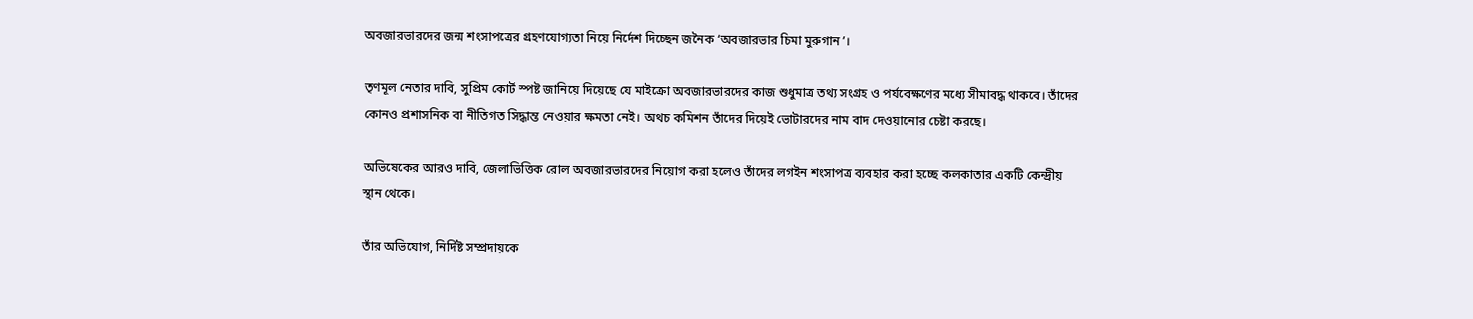অবজারভারদের জন্ম শংসাপত্রের গ্রহণযোগ্যতা নিয়ে নির্দেশ দিচ্ছেন জনৈক ‘অবজারভার চিমা মুরুগান’।

তৃণমূল নেতার দাবি, সুপ্রিম কোর্ট স্পষ্ট জানিয়ে দিয়েছে যে মাইক্রো অবজারভারদের কাজ শুধুমাত্র তথ্য সংগ্রহ ও পর্যবেক্ষণের মধ্যে সীমাবদ্ধ থাকবে। তাঁদের কোনও প্রশাসনিক বা নীতিগত সিদ্ধান্ত নেওয়ার ক্ষমতা নেই। অথচ কমিশন তাঁদের দিয়েই ভোটারদের নাম বাদ দেওয়ানোর চেষ্টা করছে।

অভিষেকের আরও দাবি, জেলাভিত্তিক রোল অবজারভারদের নিয়োগ করা হলেও তাঁদের লগইন শংসাপত্র ব্যবহার করা হচ্ছে কলকাতার একটি কেন্দ্রীয় স্থান থেকে।

তাঁর অভিযোগ, নির্দিষ্ট সম্প্রদায়কে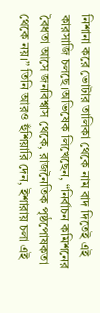নিশানা করে ভোটার তালিকা থেকে নাম বাদ দিতেই এই কারসাজি চলছে।অভিষেক লিখেছেন, “নির্বাচন কমিশনের বৈধতা আসে জনবিশ্বাস থেকে, রাজনৈতিক পৃষ্ঠপোষকতা থেকে নয়।” তিনি আরও হুঁশিয়ারি দেন, ইশারায় চলা এই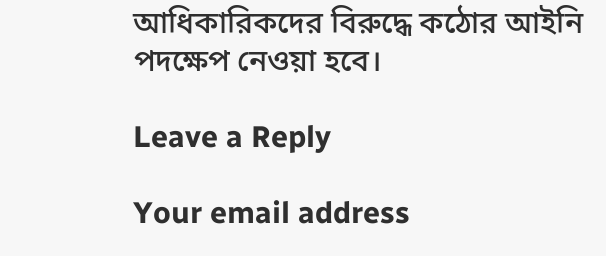আধিকারিকদের বিরুদ্ধে কঠোর আইনি পদক্ষেপ নেওয়া হবে।

Leave a Reply

Your email address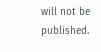will not be published.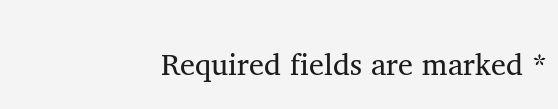Required fields are marked *